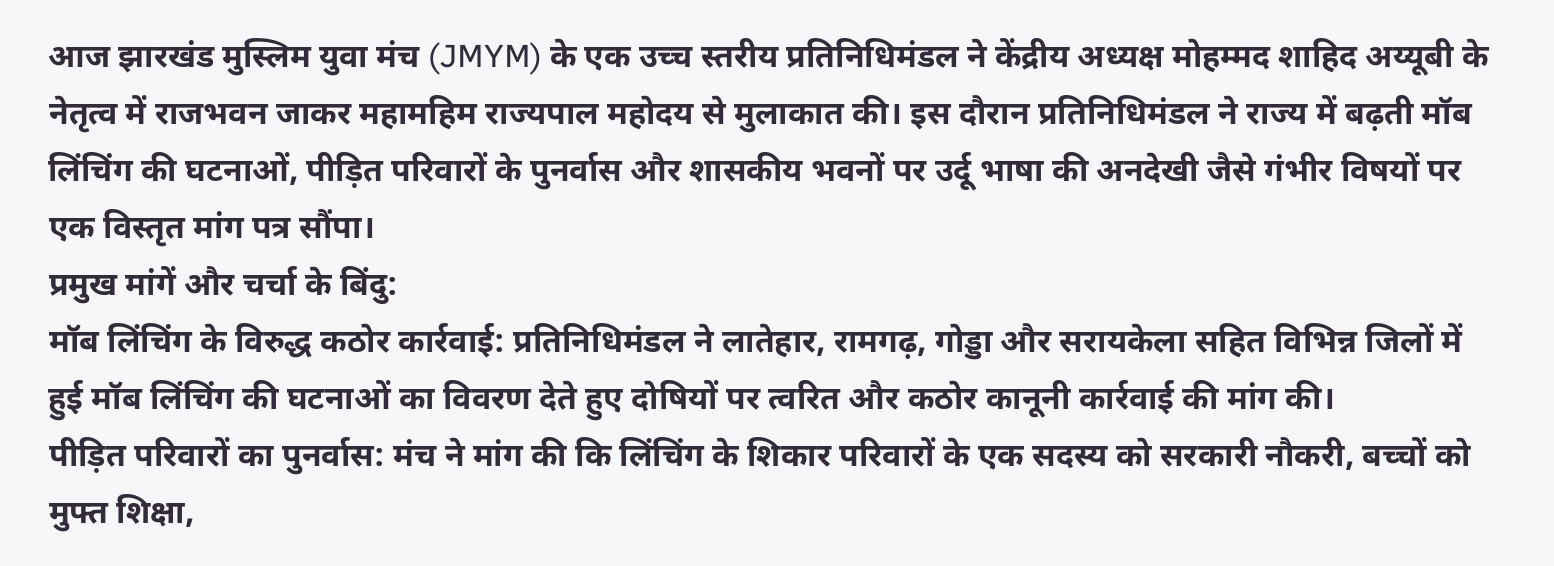आज झारखंड मुस्लिम युवा मंच (JMYM) के एक उच्च स्तरीय प्रतिनिधिमंडल ने केंद्रीय अध्यक्ष मोहम्मद शाहिद अय्यूबी के नेतृत्व में राजभवन जाकर महामहिम राज्यपाल महोदय से मुलाकात की। इस दौरान प्रतिनिधिमंडल ने राज्य में बढ़ती मॉब लिंचिंग की घटनाओं, पीड़ित परिवारों के पुनर्वास और शासकीय भवनों पर उर्दू भाषा की अनदेखी जैसे गंभीर विषयों पर एक विस्तृत मांग पत्र सौंपा।
प्रमुख मांगें और चर्चा के बिंदु:
मॉब लिंचिंग के विरुद्ध कठोर कार्रवाई: प्रतिनिधिमंडल ने लातेहार, रामगढ़, गोड्डा और सरायकेला सहित विभिन्न जिलों में हुई मॉब लिंचिंग की घटनाओं का विवरण देते हुए दोषियों पर त्वरित और कठोर कानूनी कार्रवाई की मांग की।
पीड़ित परिवारों का पुनर्वास: मंच ने मांग की कि लिंचिंग के शिकार परिवारों के एक सदस्य को सरकारी नौकरी, बच्चों को मुफ्त शिक्षा,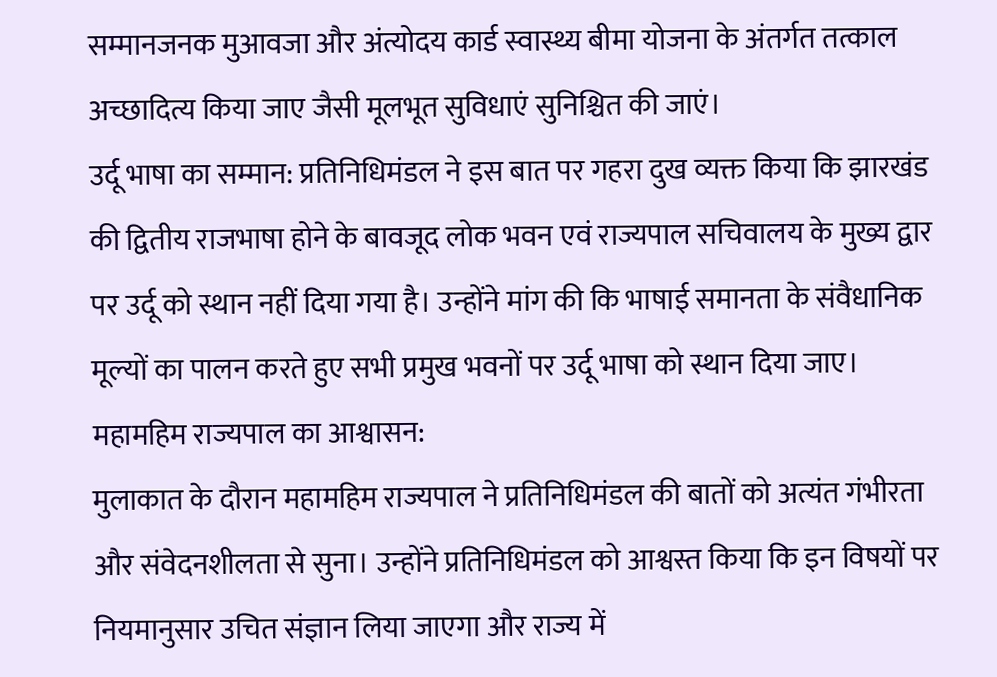सम्मानजनक मुआवजा और अंत्योदय कार्ड स्वास्थ्य बीमा योजना के अंतर्गत तत्काल अच्छादित्य किया जाए जैसी मूलभूत सुविधाएं सुनिश्चित की जाएं।
उर्दू भाषा का सम्मान: प्रतिनिधिमंडल ने इस बात पर गहरा दुख व्यक्त किया कि झारखंड की द्वितीय राजभाषा होने के बावजूद लोक भवन एवं राज्यपाल सचिवालय के मुख्य द्वार पर उर्दू को स्थान नहीं दिया गया है। उन्होंने मांग की कि भाषाई समानता के संवैधानिक मूल्यों का पालन करते हुए सभी प्रमुख भवनों पर उर्दू भाषा को स्थान दिया जाए।
महामहिम राज्यपाल का आश्वासन:
मुलाकात के दौरान महामहिम राज्यपाल ने प्रतिनिधिमंडल की बातों को अत्यंत गंभीरता और संवेदनशीलता से सुना। उन्होंने प्रतिनिधिमंडल को आश्वस्त किया कि इन विषयों पर नियमानुसार उचित संज्ञान लिया जाएगा और राज्य में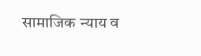सामाजिक न्याय व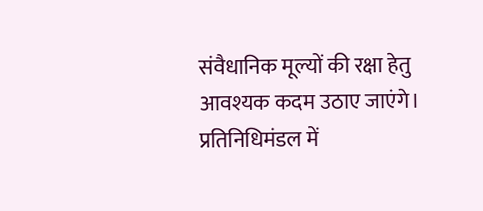संवैधानिक मूल्यों की रक्षा हेतु आवश्यक कदम उठाए जाएंगे।
प्रतिनिधिमंडल में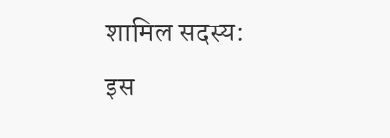शामिल सदस्य:
इस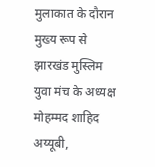मुलाकात के दौरान मुख्य रूप से झारखंड मुस्लिम युवा मंच के अध्यक्ष मोहम्मद शाहिद अय्यूबी,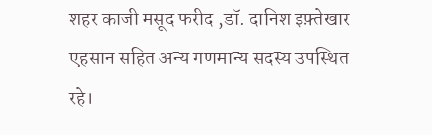शहर काजी मसूद फरीद ,डॉ. दानिश इफ़्तेखार एहसान सहित अन्य गणमान्य सदस्य उपस्थित रहे।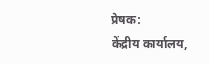प्रेषक:
केंद्रीय कार्यालय,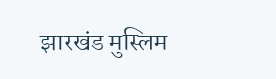झारखंड मुस्लिम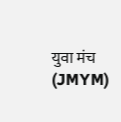युवा मंच (JMYM)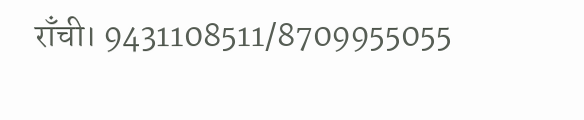राँची। 9431108511/8709955055